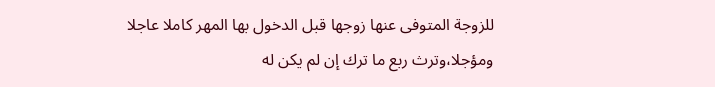للزوجة المتوفى عنها زوجها قبل الدخول بها المهر كاملا عاجلا ومؤجلا،وترث ربع ما ترك إن لم يكن له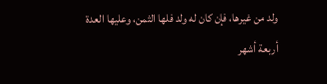ولد من غيرها، فإن كان له ولد فلها الثمن، وعليها العدة أربعة أشهر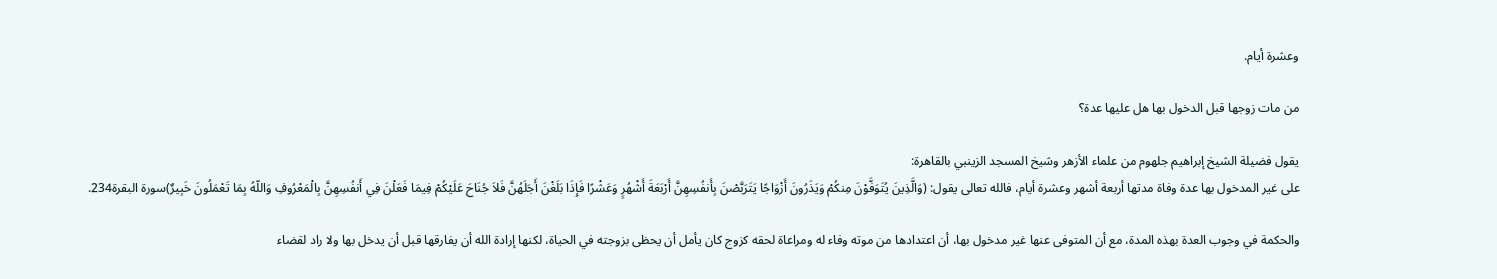وعشرة أيام.

من مات زوجها قبل الدخول بها هل عليها عدة؟

يقول فضيلة الشيخ إبراهيم جلهوم من علماء الأزهر وشيخ المسجد الزينبي بالقاهرة:
على غير المدخول بها عدة وفاة مدتها أربعة أشهر وعشرة أيام، فالله تعالى يقول: (وَالَّذِينَ يُتَوَفَّوْنَ مِنكُمْ وَيَذَرُونَ أَزْوَاجًا يَتَرَبَّصْنَ بِأَنفُسِهِنَّ أَرْبَعَةَ أَشْهُرٍ وَعَشْرًا فَإِذَا بَلَغْنَ أَجَلَهُنَّ فَلاَ جُنَاحَ عَلَيْكُمْ فِيمَا فَعَلْنَ فِي أَنفُسِهِنَّ بِالْمَعْرُوفِ وَاللّهُ بِمَا تَعْمَلُونَ خَبِيرٌ)سورة البقرة234.

والحكمة في وجوب العدة بهذه المدة، مع أن المتوفى عنها غير مدخول بها، أن اعتدادها من موته وفاء له ومراعاة لحقه كزوج كان يأمل أن يحظى بزوجته في الحياة، لكنها إرادة الله أن يفارقها قبل أن يدخل بها ولا راد لقضاء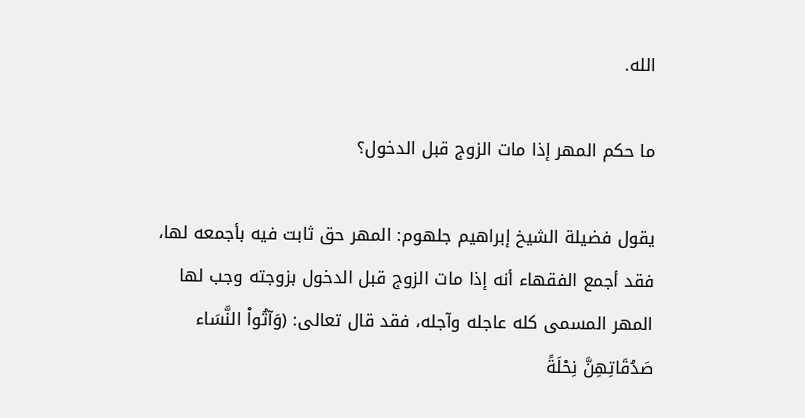الله.

ما حكم المهر إذا مات الزوج قبل الدخول؟

يقول فضيلة الشيخ إبراهيم جلهوم: المهر حق ثابت فيه بأجمعه لها، فقد أجمع الفقهاء أنه إذا مات الزوج قبل الدخول بزوجته وجب لها المهر المسمى كله عاجله وآجله، فقد قال تعالى: (وَآتُواْ النَّسَاء صَدُقَاتِهِنَّ نِحْلَةً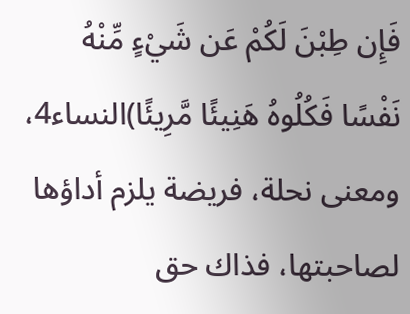فَإِن طِبْنَ لَكُمْ عَن شَيْءٍ مِّنْهُ نَفْسًا فَكُلُوهُ هَنِيئًا مَّرِيئًا)النساء4، ومعنى نحلة، فريضة يلزم أداؤها لصاحبتها، فذاك حق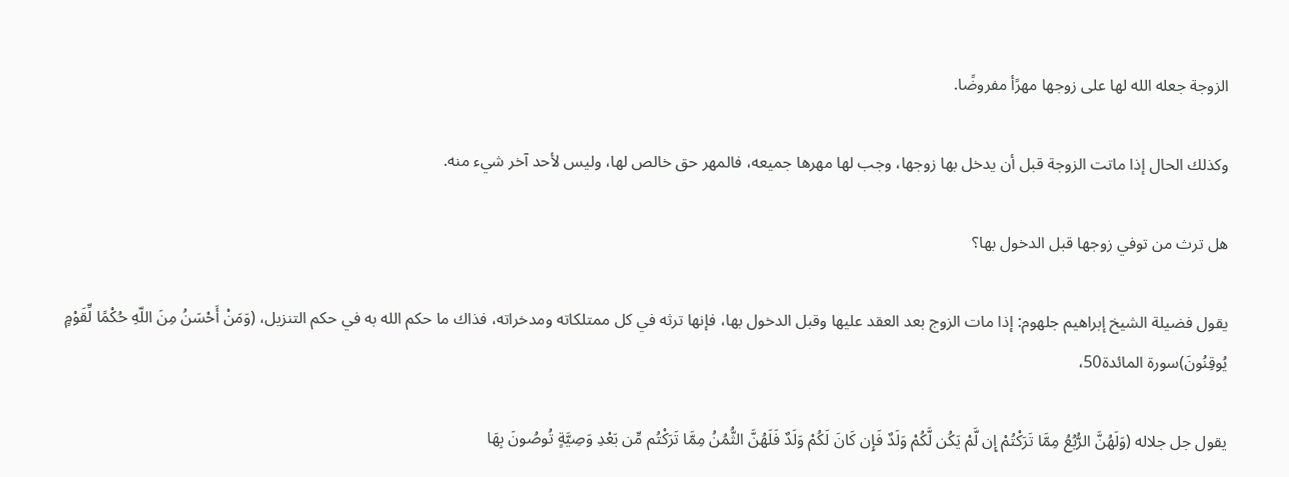الزوجة جعله الله لها على زوجها مهرًأ مفروضًا.

وكذلك الحال إذا ماتت الزوجة قبل أن يدخل بها زوجها، وجب لها مهرها جميعه، فالمهر حق خالص لها، وليس لأحد آخر شيء منه.

هل ترث من توفي زوجها قبل الدخول بها؟

يقول فضيلة الشيخ إبراهيم جلهوم: إذا مات الزوج بعد العقد عليها وقبل الدخول بها، فإنها ترثه في كل ممتلكاته ومدخراته، فذاك ما حكم الله به في حكم التنزيل، (وَمَنْ أَحْسَنُ مِنَ اللّهِ حُكْمًا لِّقَوْمٍ يُوقِنُونَ)سورة المائدة50،

يقول جل جلاله (وَلَهُنَّ الرُّبُعُ مِمَّا تَرَكْتُمْ إِن لَّمْ يَكُن لَّكُمْ وَلَدٌ فَإِن كَانَ لَكُمْ وَلَدٌ فَلَهُنَّ الثُّمُنُ مِمَّا تَرَكْتُم مِّن بَعْدِ وَصِيَّةٍ تُوصُونَ بِهَا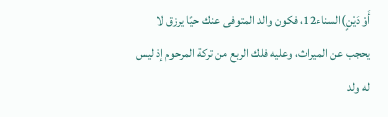أَوْ دَيْنٍ)السناء12، فكون والد المتوفى عنك حيًا يرزق لا يحجب عن الميراث، وعليه فلك الربع من تركة المرحوم إذ ليس له ولد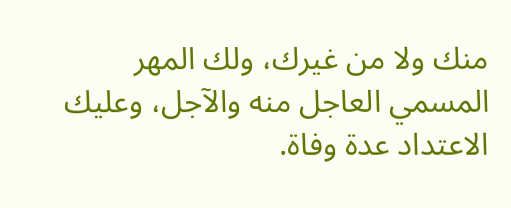منك ولا من غيرك، ولك المهر المسمي العاجل منه والآجل، وعليك الاعتداد عدة وفاة.